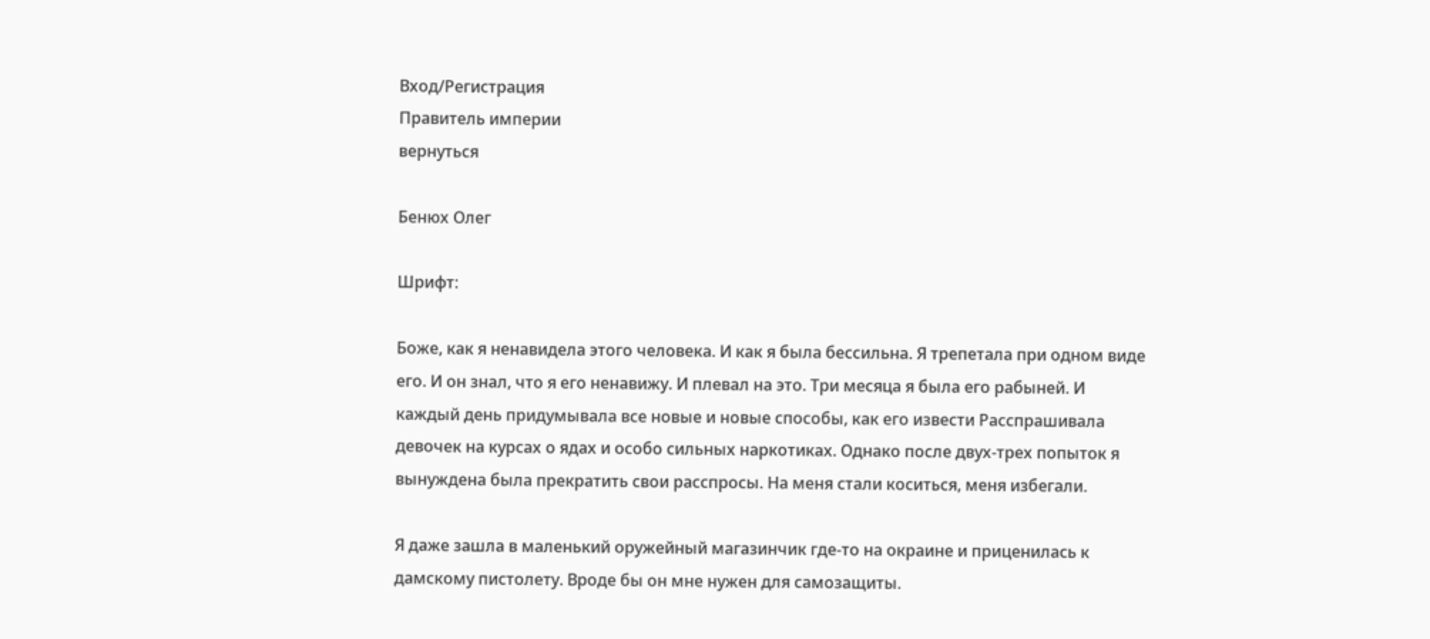Вход/Регистрация
Правитель империи
вернуться

Бенюх Олег

Шрифт:

Боже, как я ненавидела этого человека. И как я была бессильна. Я трепетала при одном виде его. И он знал, что я его ненавижу. И плевал на это. Три месяца я была его рабыней. И каждый день придумывала все новые и новые способы, как его извести Расспрашивала девочек на курсах о ядах и особо сильных наркотиках. Однако после двух-трех попыток я вынуждена была прекратить свои расспросы. На меня стали коситься, меня избегали.

Я даже зашла в маленький оружейный магазинчик где-то на окраине и приценилась к дамскому пистолету. Вроде бы он мне нужен для самозащиты.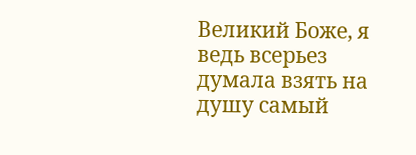Великий Боже, я ведь всерьез думала взять на душу самый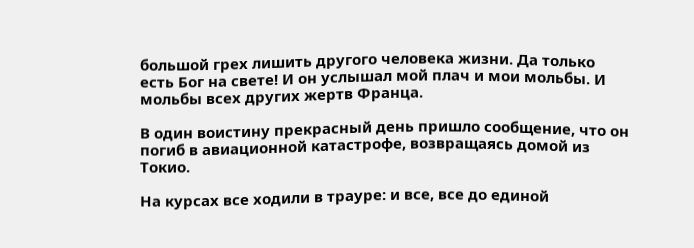большой грех лишить другого человека жизни. Да только есть Бог на свете! И он услышал мой плач и мои мольбы. И мольбы всех других жертв Франца.

В один воистину прекрасный день пришло сообщение, что он погиб в авиационной катастрофе, возвращаясь домой из Токио.

На курсах все ходили в трауре: и все, все до единой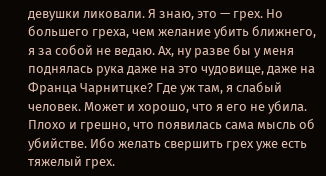девушки ликовали. Я знаю, это — грех. Но большего греха, чем желание убить ближнего, я за собой не ведаю. Ах, ну разве бы у меня поднялась рука даже на это чудовище, даже на Франца Чарнитцке? Где уж там, я слабый человек. Может и хорошо, что я его не убила. Плохо и грешно, что появилась сама мысль об убийстве. Ибо желать свершить грех уже есть тяжелый грех.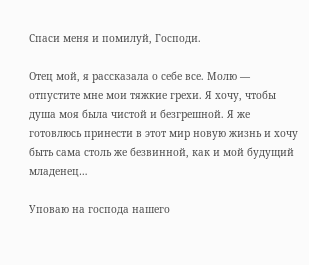Спаси меня и помилуй, Господи.

Отец мой, я рассказала о себе все. Молю — отпустите мне мои тяжкие грехи. Я хочу, чтобы душа моя была чистой и безгрешной. Я же готовлюсь принести в этот мир новую жизнь и хочу быть сама столь же безвинной, как и мой будущий младенец…

Уповаю на господа нашего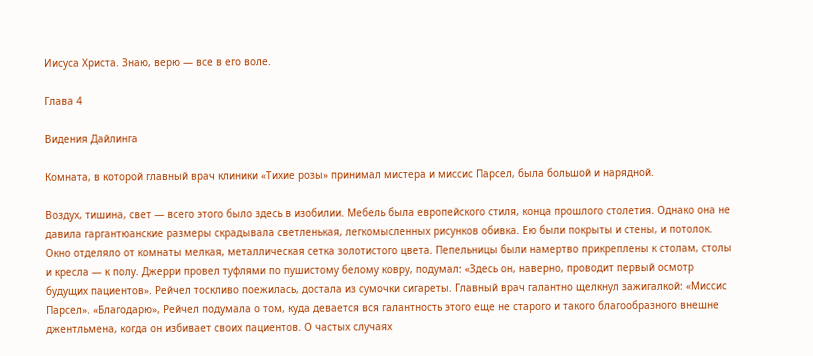Иисуса Христа. Знаю, верю — все в его воле.

Глава 4

Видения Дайлинга

Комната, в которой главный врач клиники «Тихие розы» принимал мистера и миссис Парсел, была большой и нарядной.

Воздух, тишина, свет — всего этого было здесь в изобилии. Мебель была европейского стиля, конца прошлого столетия. Однако она не давила гаргантюанские размеры скрадывала светленькая, легкомысленных рисунков обивка. Ею были покрыты и стены, и потолок. Окно отделяло от комнаты мелкая, металлическая сетка золотистого цвета. Пепельницы были намертво прикреплены к столам, столы и кресла — к полу. Джерри провел туфлями по пушистому белому ковру, подумал: «Здесь он, наверно, проводит первый осмотр будущих пациентов». Рейчел тоскливо поежилась, достала из сумочки сигареты. Главный врач галантно щелкнул зажигалкой: «Миссис Парсел». «Благодарю», Рейчел подумала о том, куда девается вся галантность этого еще не старого и такого благообразного внешне джентльмена, когда он избивает своих пациентов. О частых случаях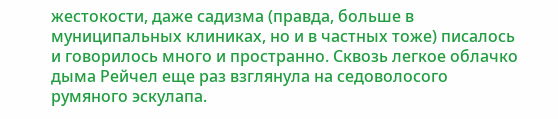жестокости, даже садизма (правда, больше в муниципальных клиниках, но и в частных тоже) писалось и говорилось много и пространно. Сквозь легкое облачко дыма Рейчел еще раз взглянула на седоволосого румяного эскулапа.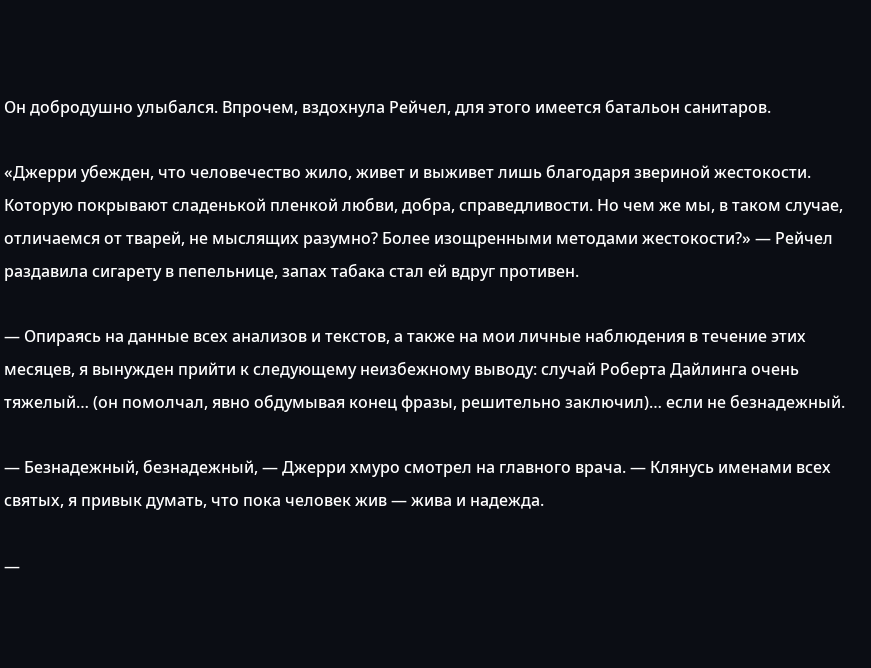Он добродушно улыбался. Впрочем, вздохнула Рейчел, для этого имеется батальон санитаров.

«Джерри убежден, что человечество жило, живет и выживет лишь благодаря звериной жестокости. Которую покрывают сладенькой пленкой любви, добра, справедливости. Но чем же мы, в таком случае, отличаемся от тварей, не мыслящих разумно? Более изощренными методами жестокости?» — Рейчел раздавила сигарету в пепельнице, запах табака стал ей вдруг противен.

— Опираясь на данные всех анализов и текстов, а также на мои личные наблюдения в течение этих месяцев, я вынужден прийти к следующему неизбежному выводу: случай Роберта Дайлинга очень тяжелый… (он помолчал, явно обдумывая конец фразы, решительно заключил)… если не безнадежный.

— Безнадежный, безнадежный, — Джерри хмуро смотрел на главного врача. — Клянусь именами всех святых, я привык думать, что пока человек жив — жива и надежда.

—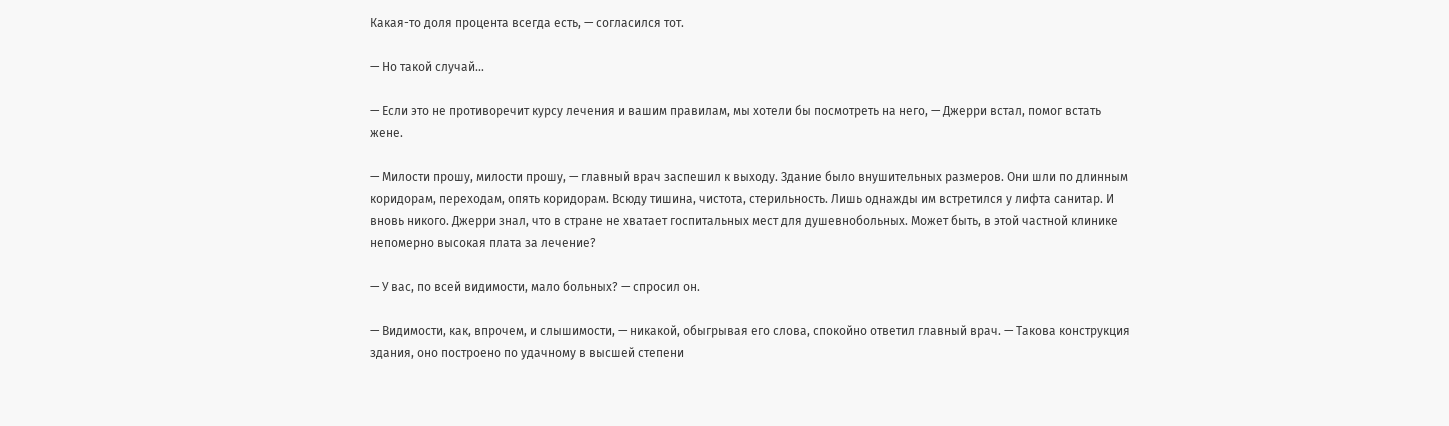Какая-то доля процента всегда есть, — согласился тот.

— Но такой случай…

— Если это не противоречит курсу лечения и вашим правилам, мы хотели бы посмотреть на него, — Джерри встал, помог встать жене.

— Милости прошу, милости прошу, — главный врач заспешил к выходу. Здание было внушительных размеров. Они шли по длинным коридорам, переходам, опять коридорам. Всюду тишина, чистота, стерильность. Лишь однажды им встретился у лифта санитар. И вновь никого. Джерри знал, что в стране не хватает госпитальных мест для душевнобольных. Может быть, в этой частной клинике непомерно высокая плата за лечение?

— У вас, по всей видимости, мало больных? — спросил он.

— Видимости, как, впрочем, и слышимости, — никакой, обыгрывая его слова, спокойно ответил главный врач. — Такова конструкция здания, оно построено по удачному в высшей степени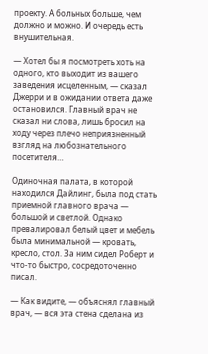проекту. А больных больше, чем должно и можно. И очередь есть внушительная.

— Хотел бы я посмотреть хоть на одного, кто выходит из вашего заведения исцеленным, — сказал Джерри и в ожидании ответа даже остановился. Главный врач не сказал ни слова, лишь бросил на ходу через плечо неприязненный взгляд на любознательного посетителя…

Одиночная палата, в которой находился Дайлинг, была под стать приемной главного врача — большой и светлой. Однако превалировал белый цвет и мебель была минимальной — кровать, кресло, стол. За ним сидел Роберт и что-то быстро, сосредоточенно писал.

— Как видите, — объяснял главный врач, — вся эта стена сделана из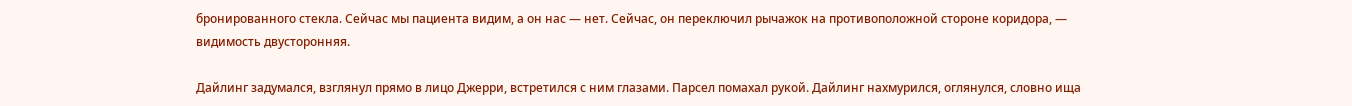бронированного стекла. Сейчас мы пациента видим, а он нас — нет. Сейчас, он переключил рычажок на противоположной стороне коридора, — видимость двусторонняя.

Дайлинг задумался, взглянул прямо в лицо Джерри, встретился с ним глазами. Парсел помахал рукой. Дайлинг нахмурился, оглянулся, словно ища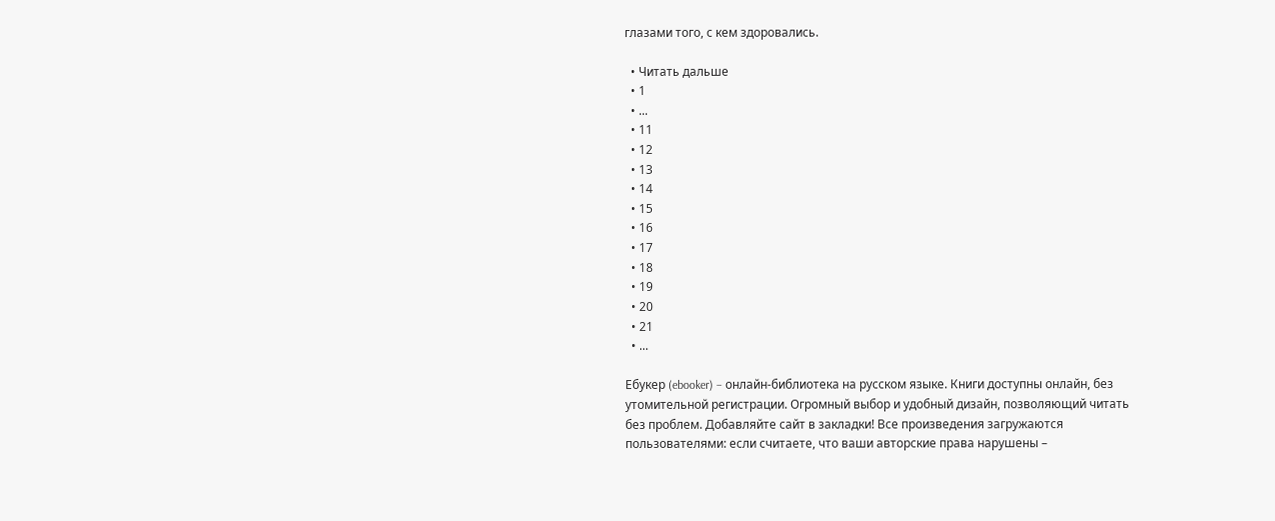глазами того, с кем здоровались.

  • Читать дальше
  • 1
  • ...
  • 11
  • 12
  • 13
  • 14
  • 15
  • 16
  • 17
  • 18
  • 19
  • 20
  • 21
  • ...

Ебукер (ebooker) – онлайн-библиотека на русском языке. Книги доступны онлайн, без утомительной регистрации. Огромный выбор и удобный дизайн, позволяющий читать без проблем. Добавляйте сайт в закладки! Все произведения загружаются пользователями: если считаете, что ваши авторские права нарушены –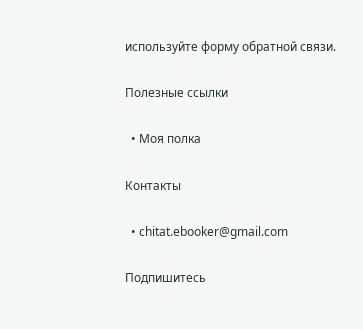используйте форму обратной связи.

Полезные ссылки

  • Моя полка

Контакты

  • chitat.ebooker@gmail.com

Подпишитесь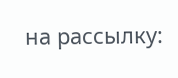на рассылку: